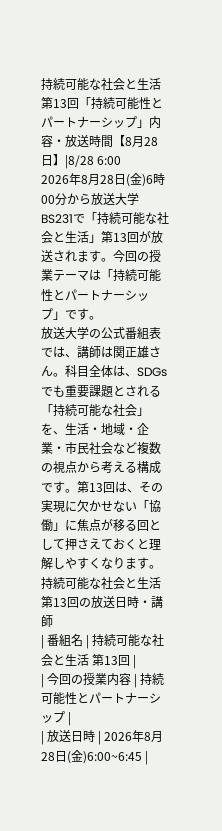持続可能な社会と生活 第13回「持続可能性とパートナーシップ」内容・放送時間【8月28日】|8/28 6:00
2026年8月28日(金)6時00分から放送大学BS231で「持続可能な社会と生活」第13回が放送されます。今回の授業テーマは「持続可能性とパートナーシップ」です。
放送大学の公式番組表では、講師は関正雄さん。科目全体は、SDGsでも重要課題とされる「持続可能な社会」を、生活・地域・企業・市民社会など複数の視点から考える構成です。第13回は、その実現に欠かせない「協働」に焦点が移る回として押さえておくと理解しやすくなります。
持続可能な社会と生活 第13回の放送日時・講師
| 番組名 | 持続可能な社会と生活 第13回 |
| 今回の授業内容 | 持続可能性とパートナーシップ |
| 放送日時 | 2026年8月28日(金)6:00~6:45 |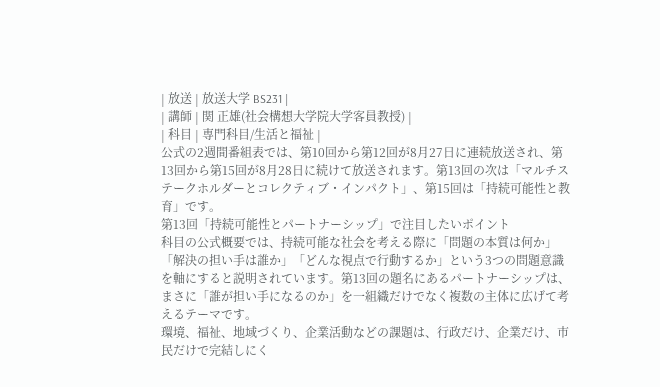| 放送 | 放送大学 BS231 |
| 講師 | 関 正雄(社会構想大学院大学客員教授) |
| 科目 | 専門科目/生活と福祉 |
公式の2週間番組表では、第10回から第12回が8月27日に連続放送され、第13回から第15回が8月28日に続けて放送されます。第13回の次は「マルチステークホルダーとコレクティブ・インパクト」、第15回は「持続可能性と教育」です。
第13回「持続可能性とパートナーシップ」で注目したいポイント
科目の公式概要では、持続可能な社会を考える際に「問題の本質は何か」「解決の担い手は誰か」「どんな視点で行動するか」という3つの問題意識を軸にすると説明されています。第13回の題名にあるパートナーシップは、まさに「誰が担い手になるのか」を一組織だけでなく複数の主体に広げて考えるテーマです。
環境、福祉、地域づくり、企業活動などの課題は、行政だけ、企業だけ、市民だけで完結しにく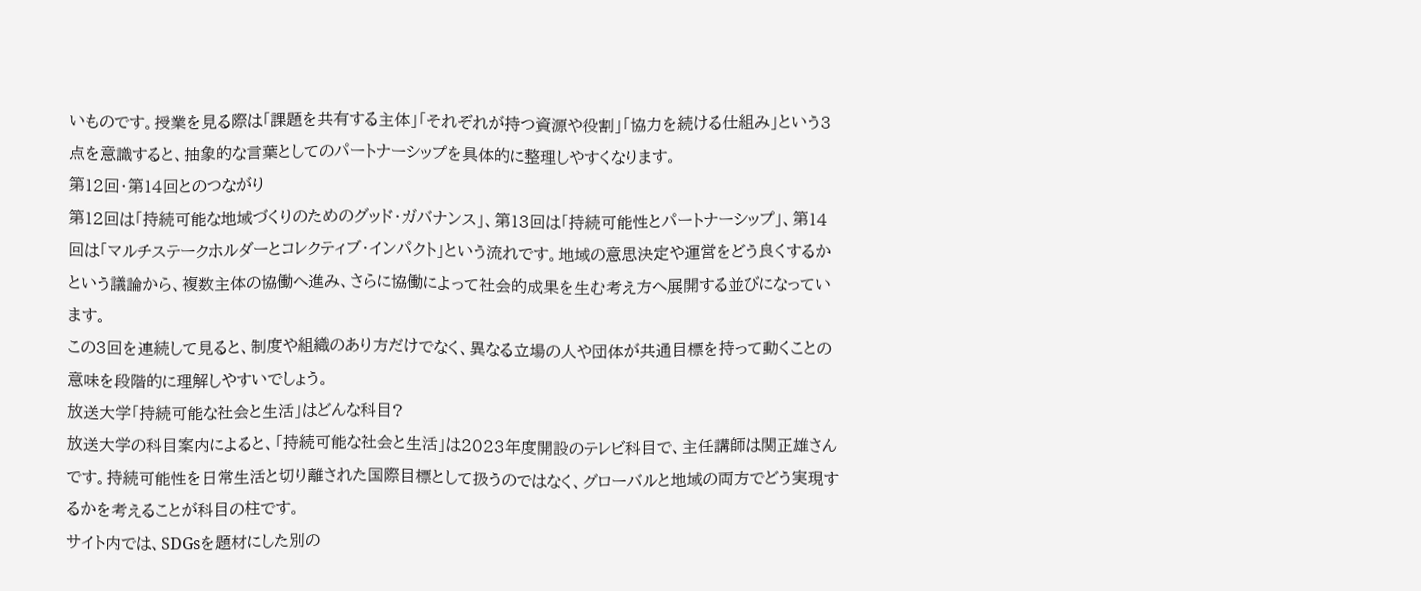いものです。授業を見る際は「課題を共有する主体」「それぞれが持つ資源や役割」「協力を続ける仕組み」という3点を意識すると、抽象的な言葉としてのパートナーシップを具体的に整理しやすくなります。
第12回・第14回とのつながり
第12回は「持続可能な地域づくりのためのグッド・ガバナンス」、第13回は「持続可能性とパートナーシップ」、第14回は「マルチステークホルダーとコレクティブ・インパクト」という流れです。地域の意思決定や運営をどう良くするかという議論から、複数主体の協働へ進み、さらに協働によって社会的成果を生む考え方へ展開する並びになっています。
この3回を連続して見ると、制度や組織のあり方だけでなく、異なる立場の人や団体が共通目標を持って動くことの意味を段階的に理解しやすいでしょう。
放送大学「持続可能な社会と生活」はどんな科目?
放送大学の科目案内によると、「持続可能な社会と生活」は2023年度開設のテレビ科目で、主任講師は関正雄さんです。持続可能性を日常生活と切り離された国際目標として扱うのではなく、グローバルと地域の両方でどう実現するかを考えることが科目の柱です。
サイト内では、SDGsを題材にした別の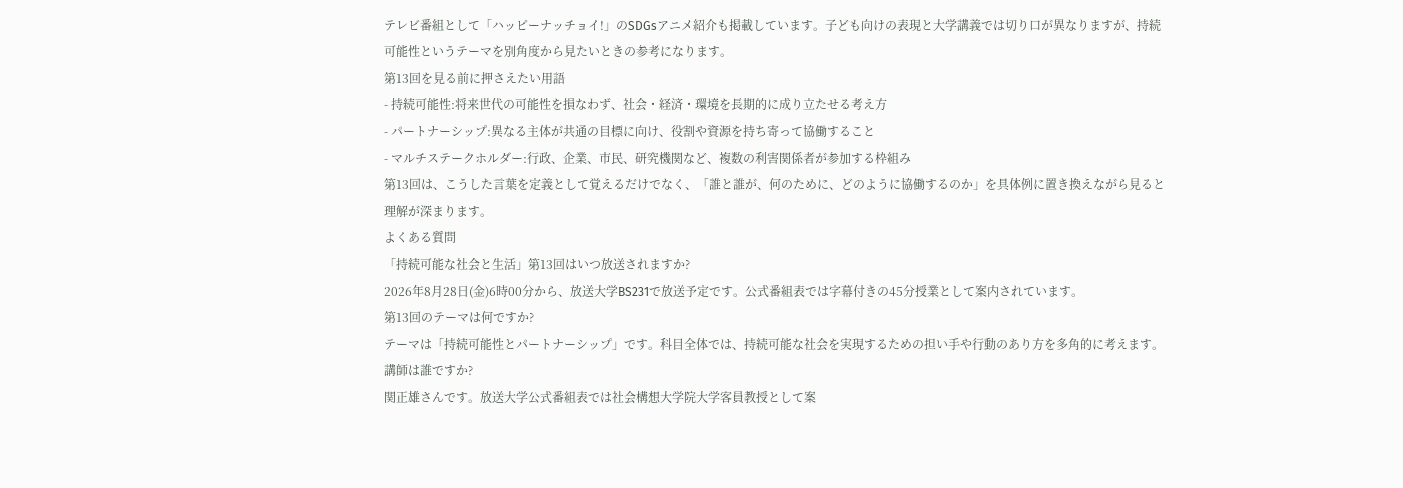テレビ番組として「ハッピーナッチョイ!」のSDGsアニメ紹介も掲載しています。子ども向けの表現と大学講義では切り口が異なりますが、持続可能性というテーマを別角度から見たいときの参考になります。
第13回を見る前に押さえたい用語
- 持続可能性:将来世代の可能性を損なわず、社会・経済・環境を長期的に成り立たせる考え方
- パートナーシップ:異なる主体が共通の目標に向け、役割や資源を持ち寄って協働すること
- マルチステークホルダー:行政、企業、市民、研究機関など、複数の利害関係者が参加する枠組み
第13回は、こうした言葉を定義として覚えるだけでなく、「誰と誰が、何のために、どのように協働するのか」を具体例に置き換えながら見ると理解が深まります。
よくある質問
「持続可能な社会と生活」第13回はいつ放送されますか?
2026年8月28日(金)6時00分から、放送大学BS231で放送予定です。公式番組表では字幕付きの45分授業として案内されています。
第13回のテーマは何ですか?
テーマは「持続可能性とパートナーシップ」です。科目全体では、持続可能な社会を実現するための担い手や行動のあり方を多角的に考えます。
講師は誰ですか?
関正雄さんです。放送大学公式番組表では社会構想大学院大学客員教授として案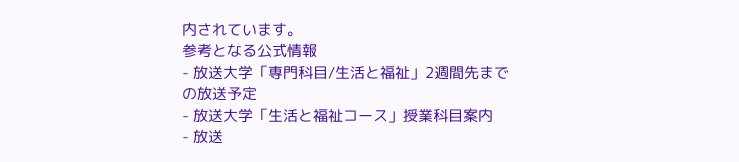内されています。
参考となる公式情報
- 放送大学「専門科目/生活と福祉」2週間先までの放送予定
- 放送大学「生活と福祉コース」授業科目案内
- 放送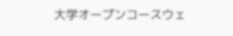大学オープンコースウェ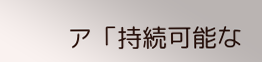ア「持続可能な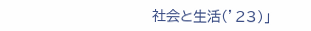社会と生活(’23)」